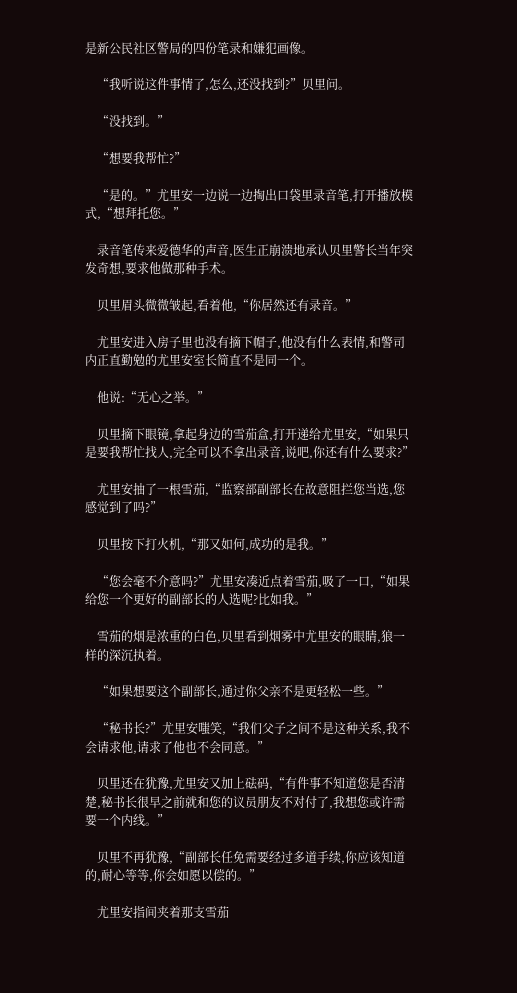是新公民社区警局的四份笔录和嫌犯画像。

    “我听说这件事情了,怎么,还没找到?”贝里问。

    “没找到。”

    “想要我帮忙?”

    “是的。”尤里安一边说一边掏出口袋里录音笔,打开播放模式,“想拜托您。”

    录音笔传来爱德华的声音,医生正崩溃地承认贝里警长当年突发奇想,要求他做那种手术。

    贝里眉头微微皱起,看着他,“你居然还有录音。”

    尤里安进入房子里也没有摘下帽子,他没有什么表情,和警司内正直勤勉的尤里安室长简直不是同一个。

    他说:“无心之举。”

    贝里摘下眼镜,拿起身边的雪茄盒,打开递给尤里安,“如果只是要我帮忙找人,完全可以不拿出录音,说吧,你还有什么要求?”

    尤里安抽了一根雪茄,“监察部副部长在故意阻拦您当选,您感觉到了吗?”

    贝里按下打火机,“那又如何,成功的是我。”

    “您会毫不介意吗?”尤里安凑近点着雪茄,吸了一口,“如果给您一个更好的副部长的人选呢?比如我。”

    雪茄的烟是浓重的白色,贝里看到烟雾中尤里安的眼睛,狼一样的深沉执着。

    “如果想要这个副部长,通过你父亲不是更轻松一些。”

    “秘书长?”尤里安嗤笑,“我们父子之间不是这种关系,我不会请求他,请求了他也不会同意。”

    贝里还在犹豫,尤里安又加上砝码,“有件事不知道您是否清楚,秘书长很早之前就和您的议员朋友不对付了,我想您或许需要一个内线。”

    贝里不再犹豫,“副部长任免需要经过多道手续,你应该知道的,耐心等等,你会如愿以偿的。”

    尤里安指间夹着那支雪茄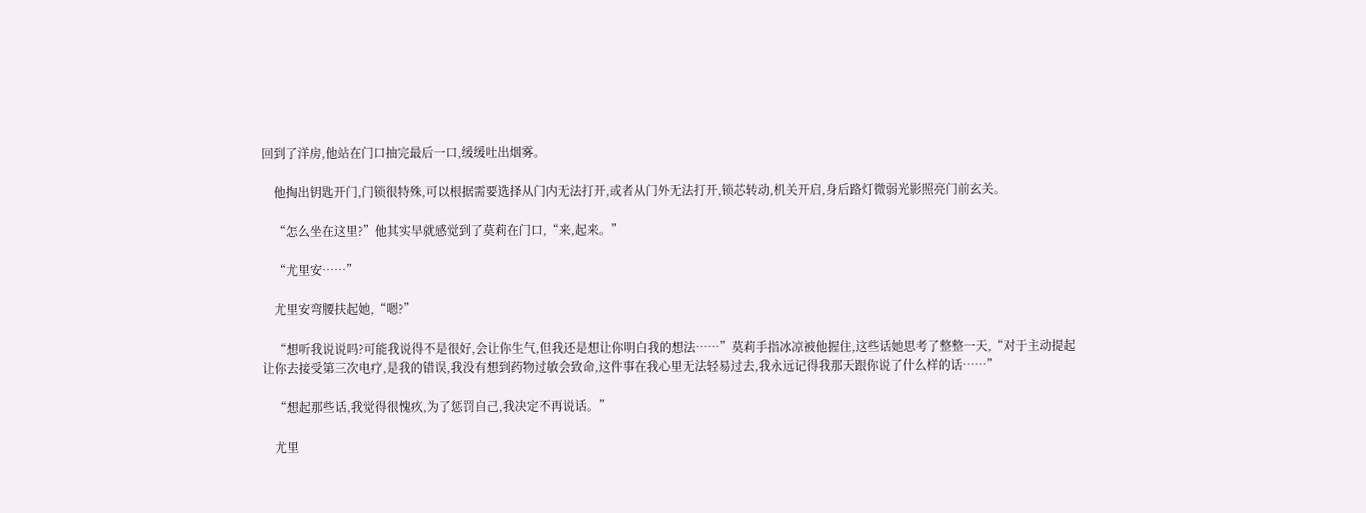回到了洋房,他站在门口抽完最后一口,缓缓吐出烟雾。

    他掏出钥匙开门,门锁很特殊,可以根据需要选择从门内无法打开,或者从门外无法打开,锁芯转动,机关开启,身后路灯微弱光影照亮门前玄关。

    “怎么坐在这里?”他其实早就感觉到了莫莉在门口,“来,起来。”

    “尤里安……”

    尤里安弯腰扶起她,“嗯?”

    “想听我说说吗?可能我说得不是很好,会让你生气,但我还是想让你明白我的想法……”莫莉手指冰凉被他握住,这些话她思考了整整一天,“对于主动提起让你去接受第三次电疗,是我的错误,我没有想到药物过敏会致命,这件事在我心里无法轻易过去,我永远记得我那天跟你说了什么样的话……”

    “想起那些话,我觉得很愧疚,为了惩罚自己,我决定不再说话。”

    尤里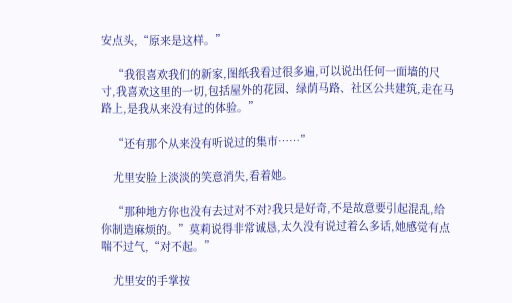安点头,“原来是这样。”

    “我很喜欢我们的新家,图纸我看过很多遍,可以说出任何一面墙的尺寸,我喜欢这里的一切,包括屋外的花园、绿荫马路、社区公共建筑,走在马路上,是我从来没有过的体验。”

    “还有那个从来没有听说过的集市……”

    尤里安脸上淡淡的笑意消失,看着她。

    “那种地方你也没有去过对不对?我只是好奇,不是故意要引起混乱,给你制造麻烦的。”莫莉说得非常诚恳,太久没有说过着么多话,她感觉有点喘不过气,“对不起。”

    尤里安的手掌按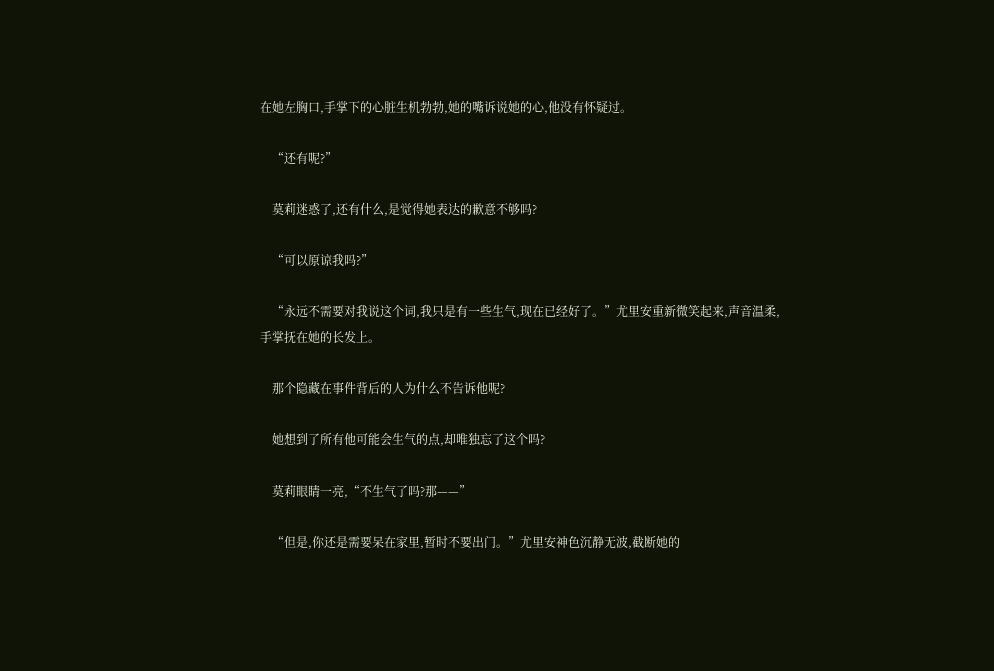在她左胸口,手掌下的心脏生机勃勃,她的嘴诉说她的心,他没有怀疑过。

    “还有呢?”

    莫莉迷惑了,还有什么,是觉得她表达的歉意不够吗?

    “可以原谅我吗?”

    “永远不需要对我说这个词,我只是有一些生气,现在已经好了。”尤里安重新微笑起来,声音温柔,手掌抚在她的长发上。

    那个隐藏在事件背后的人为什么不告诉他呢?

    她想到了所有他可能会生气的点,却唯独忘了这个吗?

    莫莉眼睛一亮,“不生气了吗?那——”

    “但是,你还是需要呆在家里,暂时不要出门。”尤里安神色沉静无波,截断她的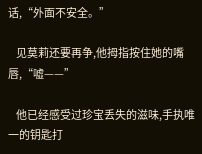话,“外面不安全。”

    见莫莉还要再争,他拇指按住她的嘴唇,“嘘——”

    他已经感受过珍宝丢失的滋味,手执唯一的钥匙打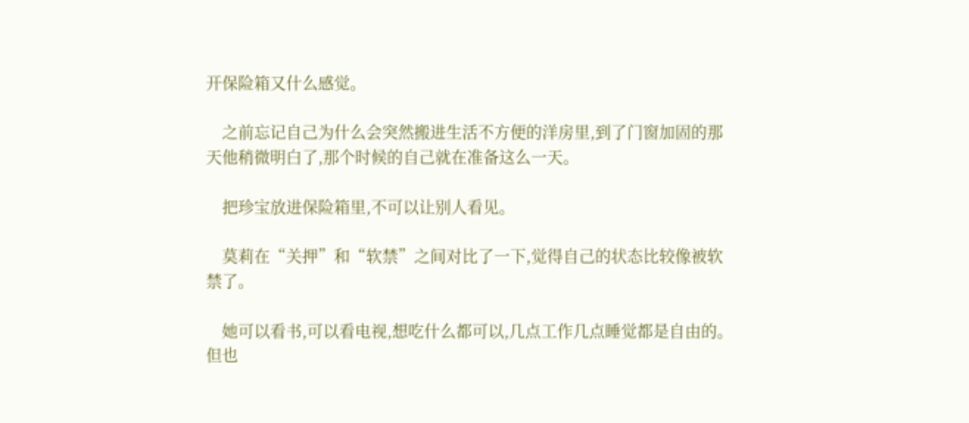开保险箱又什么感觉。

    之前忘记自己为什么会突然搬进生活不方便的洋房里,到了门窗加固的那天他稍微明白了,那个时候的自己就在准备这么一天。

    把珍宝放进保险箱里,不可以让别人看见。

    莫莉在“关押”和“软禁”之间对比了一下,觉得自己的状态比较像被软禁了。

    她可以看书,可以看电视,想吃什么都可以,几点工作几点睡觉都是自由的。但也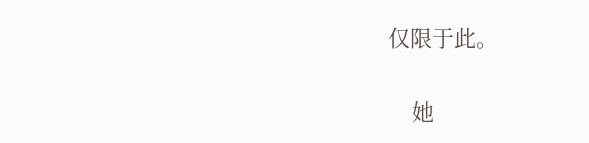仅限于此。

    她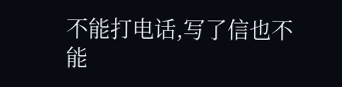不能打电话,写了信也不能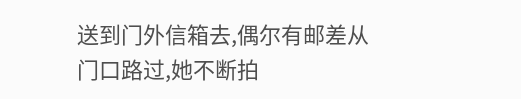送到门外信箱去,偶尔有邮差从门口路过,她不断拍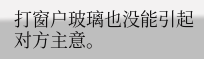打窗户玻璃也没能引起对方主意。